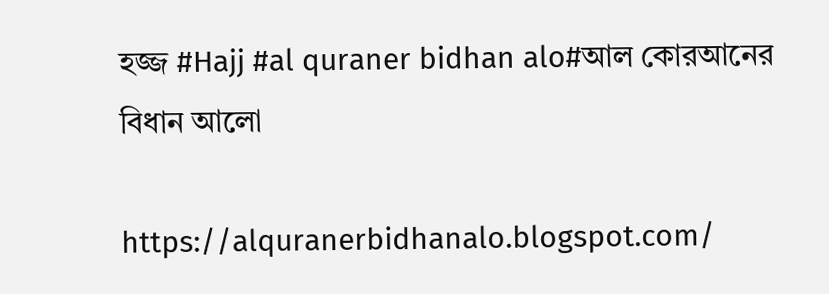হজ্জ #Hajj #al quraner bidhan alo#আল কোরআনের বিধান আলো

https://alquranerbidhanalo.blogspot.com/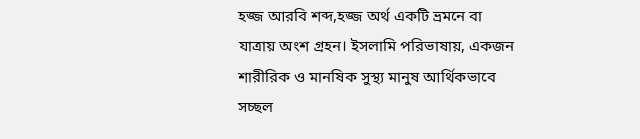হজ্জ আরবি শব্দ,হজ্জ অর্থ একটি ভ্রমনে বা যাত্রায় অংশ গ্রহন। ইসলামি পরিভাষায়, একজন শারীরিক ও মানষিক সুস্থ্য মানুষ আর্থিকভাবে সচ্ছল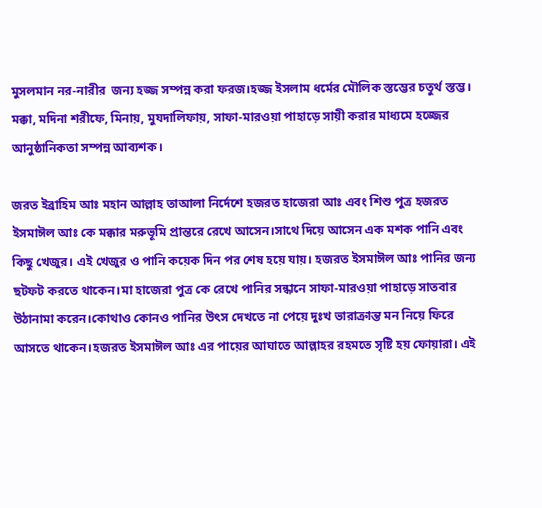মুসলমান নর-নারীর  জন্য হজ্জ সম্পন্ন করা ফরজ।হজ্জ ইসলাম ধর্মের মৌলিক স্তম্ভের চতুর্থ স্তম্ভ। মক্কা, মদিনা শরীফে, মিনায়, মুযদালিফায়, সাফা-মারওয়া পাহাড়ে সায়ী করার মাধ্যমে হজ্জের আনুষ্ঠানিকতা সম্পন্ন আব্যশক।

জরত ইব্রাহিম আঃ মহান আল্লাহ তাআলা নির্দেশে হজরত হাজেরা আঃ এবং শিশু পুত্র হজরত ইসমাঈল আঃ কে মক্কার মরুভূমি প্রান্তরে রেখে আসেন।সাথে দিয়ে আসেন এক মশক পানি এবং কিছু খেজুর। এই খেজুর ও পানি কয়েক দিন পর শেষ হয়ে যায়। হজরত ইসমাঈল আঃ পানির জন্য ছটফট করতে থাকেন।মা হাজেরা পুত্র কে রেখে পানির সন্ধানে সাফা-মারওয়া পাহাড়ে সাতবার উঠানামা করেন।কোথাও কোনও পানির উৎস দেখতে না পেয়ে দুঃখ ভারাক্রান্ত মন নিয়ে ফিরে আসতে থাকেন।হজরত ইসমাঈল আঃ এর পায়ের আঘাতে আল্লাহর রহমতে সৃষ্টি হয় ফোয়ারা। এই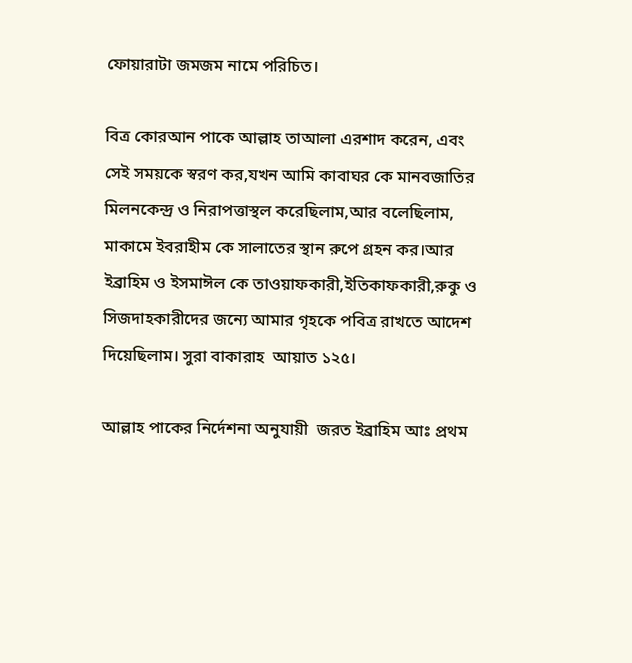ফোয়ারাটা জমজম নামে পরিচিত।

বিত্র কোরআন পাকে আল্লাহ তাআলা এরশাদ করেন, এবং সেই সময়কে স্বরণ কর,যখন আমি কাবাঘর কে মানবজাতির  মিলনকেন্দ্র ও নিরাপত্তাস্থল করেছিলাম,আর বলেছিলাম, মাকামে ইবরাহীম কে সালাতের স্থান রুপে গ্রহন কর।আর ইব্রাহিম ও ইসমাঈল কে তাওয়াফকারী,ইতিকাফকারী,রুকু ও সিজদাহকারীদের জন্যে আমার গৃহকে পবিত্র রাখতে আদেশ দিয়েছিলাম। সুরা বাকারাহ  আয়াত ১২৫।

আল্লাহ পাকের নির্দেশনা অনুযায়ী  জরত ইব্রাহিম আঃ প্রথম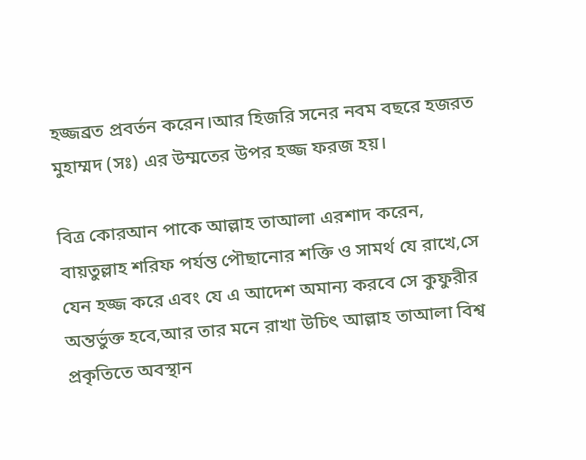হজ্জব্রত প্রবর্তন করেন।আর হিজরি সনের নবম বছরে হজরত মুহাম্মদ (সঃ) এর উম্মতের উপর হজ্জ ফরজ হয়।

বিত্র কোরআন পাকে আল্লাহ তাআলা এরশাদ করেন, বায়তুল্লাহ শরিফ পর্যন্ত পৌছানোর শক্তি ও সামর্থ যে রাখে,সে যেন হজ্জ করে এবং যে এ আদেশ অমান্য করবে সে কুফুরীর অন্তর্ভুক্ত হবে,আর তার মনে রাখা উচিৎ আল্লাহ তাআলা বিশ্ব প্রকৃতিতে অবস্থান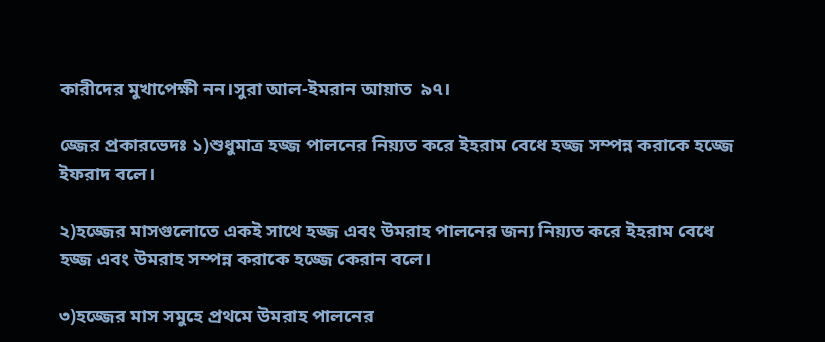কারীদের মুখাপেক্ষী নন।সুরা আল-ইমরান আয়াত  ৯৭।

জ্জের প্রকারভেদঃ ১)শুধুমাত্র হজ্জ পালনের নিয়্যত করে ইহরাম বেধে হজ্জ সম্পন্ন করাকে হজ্জে ইফরাদ বলে।

২)হজ্জের মাসগুলোতে একই সাথে হজ্জ এবং উমরাহ পালনের জন্য নিয়্যত করে ইহরাম বেধে হজ্জ এবং উমরাহ সম্পন্ন করাকে হজ্জে কেরান বলে।

৩)হজ্জের মাস সমুহে প্রথমে উমরাহ পালনের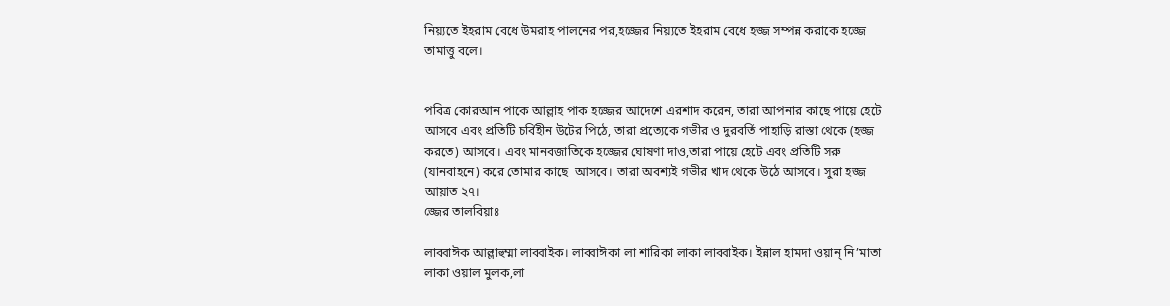নিয়্যতে ইহরাম বেধে উমরাহ পালনের পর,হজ্জের নিয়্যতে ইহরাম বেধে হজ্জ সম্পন্ন করাকে হজ্জে তামাত্তু বলে।


পবিত্র কোরআন পাকে আল্লাহ পাক হজ্জের আদেশে এরশাদ করেন, তারা আপনার কাছে পায়ে হেটে আসবে এবং প্রতিটি চর্বিহীন উটের পিঠে, তারা প্রত্যেকে গভীর ও দুরবর্তি পাহাড়ি রাস্তা থেকে (হজ্জ করতে) আসবে। এবং মানবজাতিকে হজ্জের ঘোষণা দাও,তারা পায়ে হেটে এবং প্রতিটি সরু (যানবাহনে) করে তোমার কাছে  আসবে। তারা অবশ্যই গভীর খাদ থেকে উঠে আসবে। সুরা হজ্জ আয়াত ২৭।
জ্জের তালবিয়াঃ

লাব্বাঈক আল্লাহুম্মা লাব্বাইক। লাব্বাঈকা লা শারিকা লাকা লাব্বাইক। ইন্নাল হামদা ওয়ান্ নি’মাতা লাকা ওয়াল মুলক,লা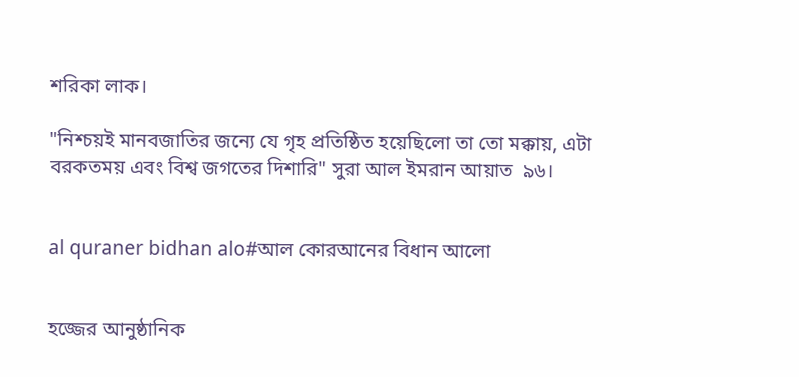শরিকা লাক।

"নিশ্চয়ই মানবজাতির জন্যে যে গৃহ প্রতিষ্ঠিত হয়েছিলো তা তো মক্কায়, এটা বরকতময় এবং বিশ্ব জগতের দিশারি" সুরা আল ইমরান আয়াত  ৯৬।


al quraner bidhan alo#আল কোরআনের বিধান আলো


হজ্জের আনুষ্ঠানিক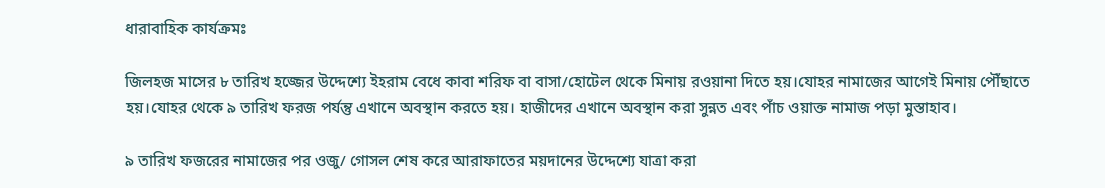ধারাবাহিক কার্যক্রমঃ

জিলহজ মাসের ৮ তারিখ হজ্জের উদ্দেশ্যে ইহরাম বেধে কাবা শরিফ বা বাসা/হোটেল থেকে মিনায় রওয়ানা দিতে হয়।যোহর নামাজের আগেই মিনায় পৌঁছাতে হয়।যোহর থেকে ৯ তারিখ ফরজ পর্যন্তু এখানে অবস্থান করতে হয়। হাজীদের এখানে অবস্থান করা সুন্নত এবং পাঁচ ওয়াক্ত নামাজ পড়া মুস্তাহাব।

৯ তারিখ ফজরের নামাজের পর ওজু/ গোসল শেষ করে আরাফাতের ময়দানের উদ্দেশ্যে যাত্রা করা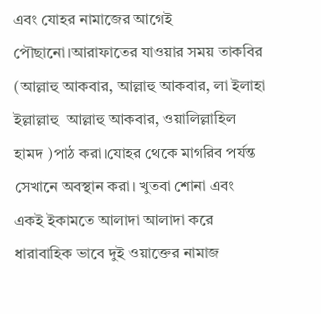এবং যোহর নামাজের আগেই পৌছানো।আরাফাতের যাওয়ার সময় তাকবির (আল্লাহু আকবার, আল্লাহু আকবার, লা ইলাহা ইল্লাল্লাহু  আল্লাহু আকবার, ওয়ালিল্লাহিল হামদ )পাঠ করা।যোহর থেকে মাগরিব পর্যন্ত সেখানে অবস্থান করা। খুতবা শোনা এবং একই ইকামতে আলাদা আলাদা করে ধারাবাহিক ভাবে দুই ওয়াক্তের নামাজ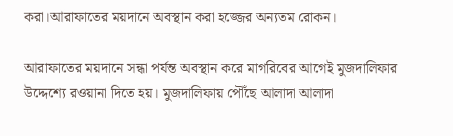করা।আরাফাতের ময়দানে অবস্থান করা হজ্জের অন্যতম রোকন।

আরাফাতের ময়দানে সন্ধা পর্যন্ত অবস্থান করে মাগরিবের আগেই মুজদালিফার উদ্দেশ্যে রওয়ানা দিতে হয়। মুজদালিফায় পৌঁছে আলাদা আলাদা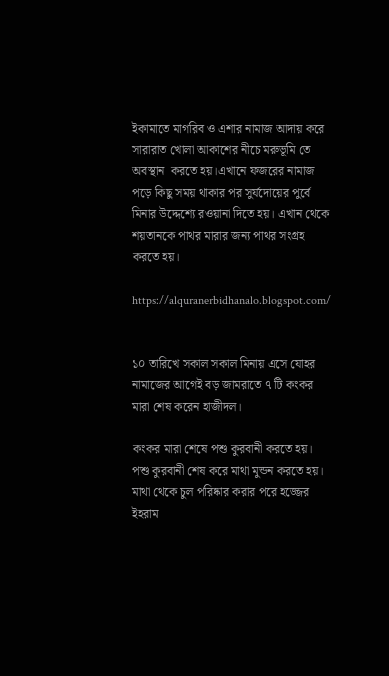ইকামাতে মাগরিব ও এশার নামাজ আদায় করে সারারাত খোলা আকাশের নীচে মরুভূমি তে অবস্থান  করতে হয়।এখানে ফজরের নামাজ পড়ে কিছু সময় থাকার পর সুর্যদোয়ের পুর্বে মিনার উদ্দেশ্যে রওয়ানা দিতে হয়। এখান থেকে শয়তানকে পাথর মারার জন্য পাথর সংগ্রহ করতে হয়।

https://alquranerbidhanalo.blogspot.com/


১০ তারিখে সকাল সকাল মিনায় এসে যোহর নামাজের আগেই বড় জামরাতে ৭ টি কংকর মারা শেষ করেন হাজীদল।

কংকর মারা শেষে পশু কুরবানী করতে হয়। পশু কুরবানী শেষ করে মাথা মুন্ডন করতে হয়। মাথা থেকে চুল পরিষ্কার করার পরে হজ্জের ইহরাম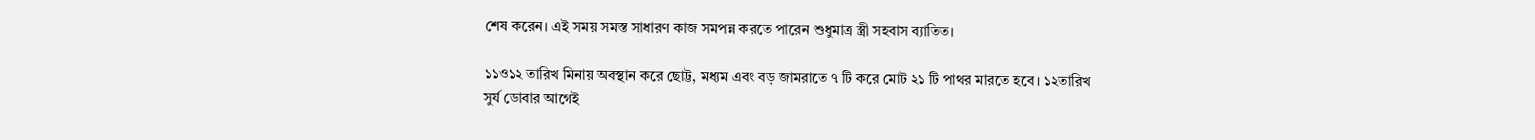শেষ করেন। এই সময় সমস্ত সাধারণ কাজ সমপন্ন করতে পারেন শুধুমাত্র স্ত্রী সহবাস ব্যাতিত।

১১ও১২ তারিখ মিনায় অবস্থান করে ছোট্ট, মধ্যম এবং বড় জামরাতে ৭ টি করে মোট ২১ টি পাথর মারতে হবে। ১২তারিখ সুর্য ডোবার আগেই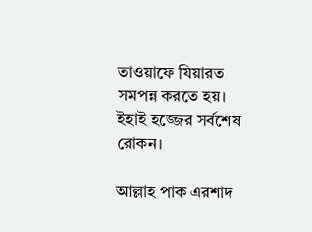তাওয়াফে যিয়ারত সমপন্ন করতে হয়। ইহাই হজ্জের সর্বশেষ রোকন।

আল্লাহ পাক এরশাদ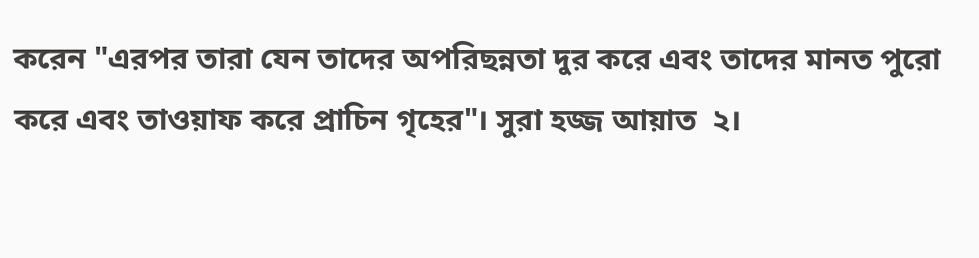করেন "এরপর তারা যেন তাদের অপরিছন্নতা দুর করে এবং তাদের মানত পুরো করে এবং তাওয়াফ করে প্রাচিন গৃহের"। সুরা হজ্জ আয়াত  ২।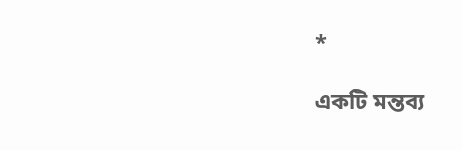*

একটি মন্তব্য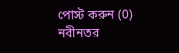পোস্ট করুন (0)
নবীনতর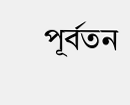পূর্বতন